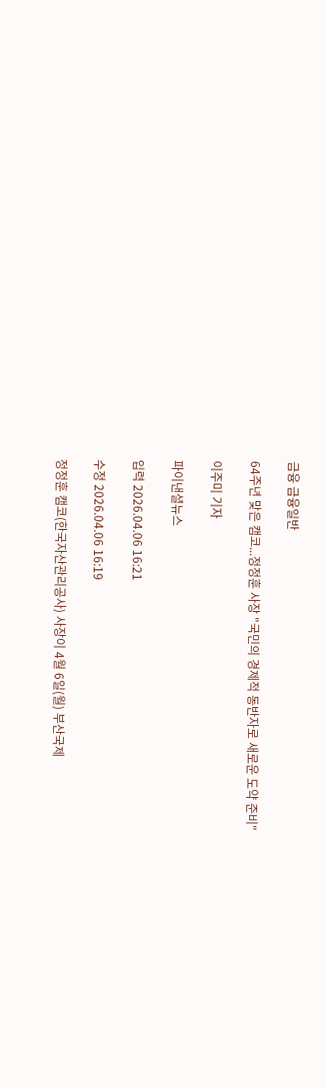금융 금융일반

64주년 맞은 캠코...정정훈 사장 "국민의 경제적 동반자로 새로운 도약 준비"

이주미 기자

파이낸셜뉴스

입력 2026.04.06 16:21

수정 2026.04.06 16:19

정정훈 캠코(한국자산관리공사) 사장이 4월 6일(월) 부산국제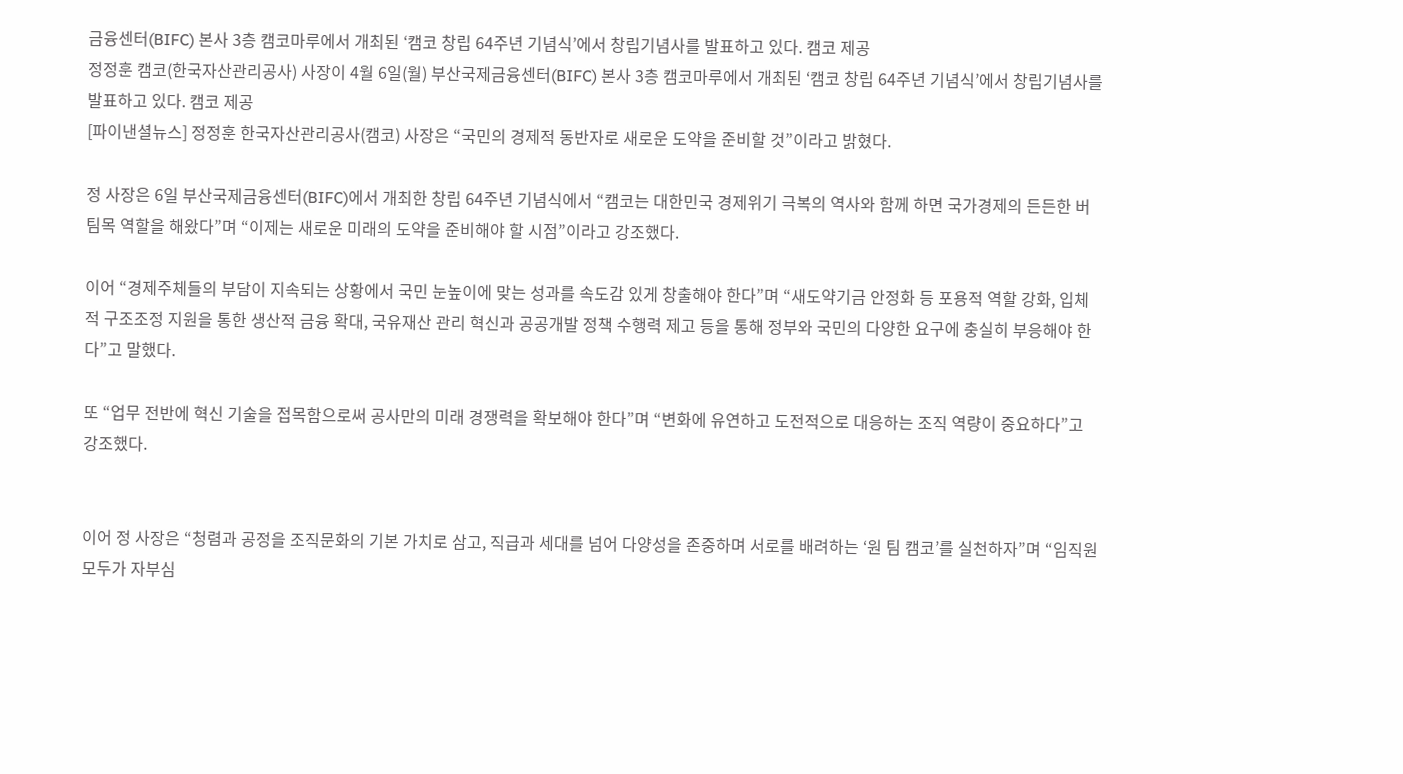금융센터(BIFC) 본사 3층 캠코마루에서 개최된 ‘캠코 창립 64주년 기념식’에서 창립기념사를 발표하고 있다. 캠코 제공
정정훈 캠코(한국자산관리공사) 사장이 4월 6일(월) 부산국제금융센터(BIFC) 본사 3층 캠코마루에서 개최된 ‘캠코 창립 64주년 기념식’에서 창립기념사를 발표하고 있다. 캠코 제공
[파이낸셜뉴스] 정정훈 한국자산관리공사(캠코) 사장은 “국민의 경제적 동반자로 새로운 도약을 준비할 것”이라고 밝혔다.

정 사장은 6일 부산국제금융센터(BIFC)에서 개최한 창립 64주년 기념식에서 “캠코는 대한민국 경제위기 극복의 역사와 함께 하면 국가경제의 든든한 버팀목 역할을 해왔다”며 “이제는 새로운 미래의 도약을 준비해야 할 시점”이라고 강조했다.

이어 “경제주체들의 부담이 지속되는 상황에서 국민 눈높이에 맞는 성과를 속도감 있게 창출해야 한다”며 “새도약기금 안정화 등 포용적 역할 강화, 입체적 구조조정 지원을 통한 생산적 금융 확대, 국유재산 관리 혁신과 공공개발 정책 수행력 제고 등을 통해 정부와 국민의 다양한 요구에 충실히 부응해야 한다”고 말했다.

또 “업무 전반에 혁신 기술을 접목함으로써 공사만의 미래 경쟁력을 확보해야 한다”며 “변화에 유연하고 도전적으로 대응하는 조직 역량이 중요하다”고 강조했다.


이어 정 사장은 “청렴과 공정을 조직문화의 기본 가치로 삼고, 직급과 세대를 넘어 다양성을 존중하며 서로를 배려하는 ‘원 팀 캠코’를 실천하자”며 “임직원 모두가 자부심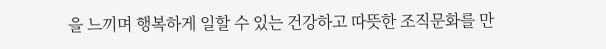을 느끼며 행복하게 일할 수 있는 건강하고 따뜻한 조직문화를 만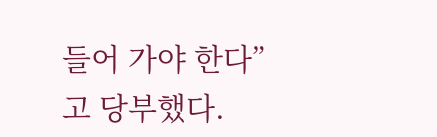들어 가야 한다”고 당부했다.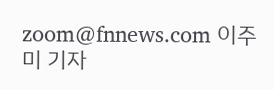zoom@fnnews.com 이주미 기자